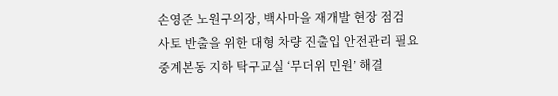손영준 노원구의장, 백사마을 재개발 현장 점검
사토 반출을 위한 대형 차량 진출입 안전관리 필요
중계본동 지하 탁구교실 ‘무더위 민원’ 해결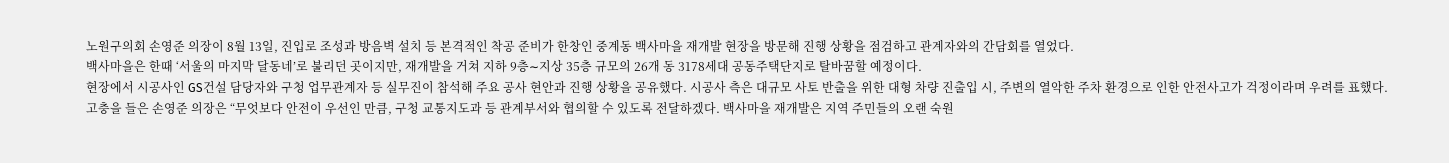노원구의회 손영준 의장이 8월 13일, 진입로 조성과 방음벽 설치 등 본격적인 착공 준비가 한창인 중계동 백사마을 재개발 현장을 방문해 진행 상황을 점검하고 관계자와의 간담회를 열었다.
백사마을은 한때 ‘서울의 마지막 달동네’로 불리던 곳이지만, 재개발을 거쳐 지하 9층∼지상 35층 규모의 26개 동 3178세대 공동주택단지로 탈바꿈할 예정이다.
현장에서 시공사인 GS건설 담당자와 구청 업무관계자 등 실무진이 참석해 주요 공사 현안과 진행 상황을 공유했다. 시공사 측은 대규모 사토 반출을 위한 대형 차량 진출입 시, 주변의 열악한 주차 환경으로 인한 안전사고가 걱정이라며 우려를 표했다.
고충을 들은 손영준 의장은 “무엇보다 안전이 우선인 만큼, 구청 교통지도과 등 관계부서와 협의할 수 있도록 전달하겠다. 백사마을 재개발은 지역 주민들의 오랜 숙원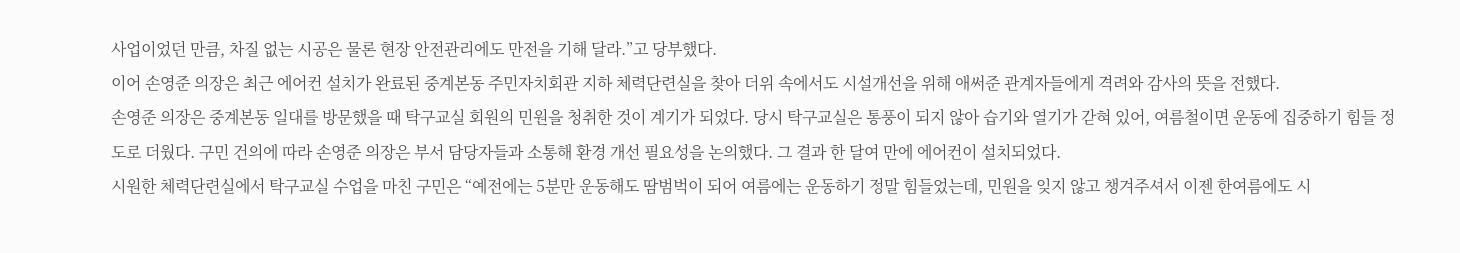사업이었던 만큼, 차질 없는 시공은 물론 현장 안전관리에도 만전을 기해 달라.”고 당부했다.
이어 손영준 의장은 최근 에어컨 설치가 완료된 중계본동 주민자치회관 지하 체력단련실을 찾아 더위 속에서도 시설개선을 위해 애써준 관계자들에게 격려와 감사의 뜻을 전했다.
손영준 의장은 중계본동 일대를 방문했을 때 탁구교실 회원의 민원을 청취한 것이 계기가 되었다. 당시 탁구교실은 통풍이 되지 않아 습기와 열기가 갇혀 있어, 여름철이면 운동에 집중하기 힘들 정도로 더웠다. 구민 건의에 따라 손영준 의장은 부서 담당자들과 소통해 환경 개선 필요성을 논의했다. 그 결과 한 달여 만에 에어컨이 설치되었다.
시원한 체력단련실에서 탁구교실 수업을 마친 구민은 “예전에는 5분만 운동해도 땀범벅이 되어 여름에는 운동하기 정말 힘들었는데, 민원을 잊지 않고 챙겨주셔서 이젠 한여름에도 시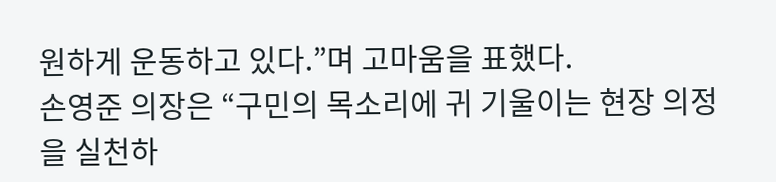원하게 운동하고 있다.”며 고마움을 표했다.
손영준 의장은 “구민의 목소리에 귀 기울이는 현장 의정을 실천하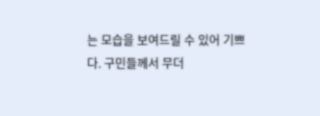는 모습을 보여드릴 수 있어 기쁘다. 구민들께서 무더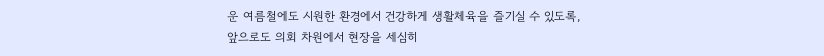운 여름철에도 시원한 환경에서 건강하게 생활체육을 즐기실 수 있도록, 앞으로도 의회 차원에서 현장을 세심히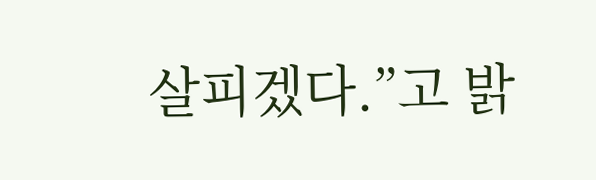살피겠다.”고 밝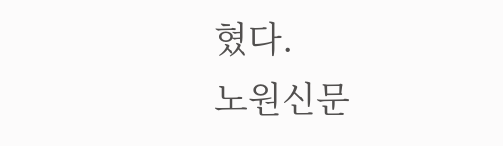혔다.
노원신문